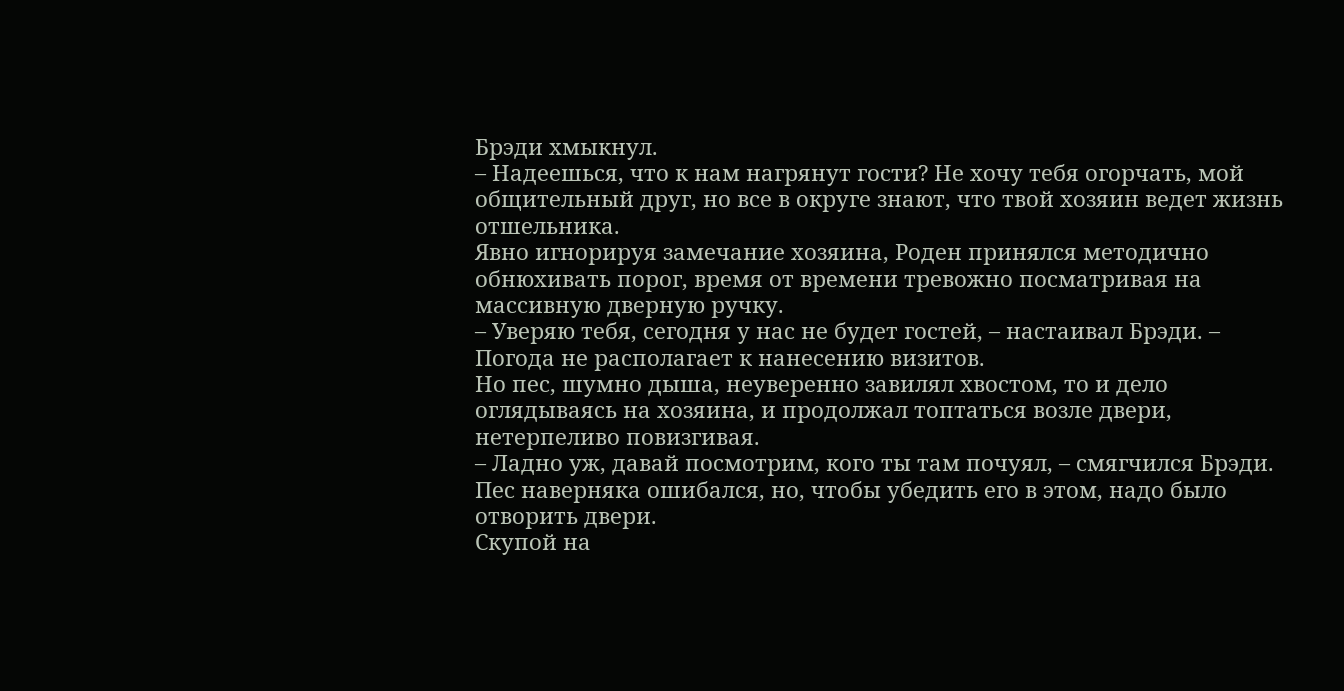Брэди хмыкнул.
– Надеешься, что к нам нагрянут гости? Не хочу тебя огорчать, мой общительный друг, но все в округе знают, что твой хозяин ведет жизнь отшельника.
Явно игнорируя замечание хозяина, Роден принялся методично обнюхивать порог, время от времени тревожно посматривая на массивную дверную ручку.
– Уверяю тебя, сегодня у нас не будет гостей, – настаивал Брэди. – Погода не располагает к нанесению визитов.
Но пес, шумно дыша, неуверенно завилял хвостом, то и дело оглядываясь на хозяина, и продолжал топтаться возле двери, нетерпеливо повизгивая.
– Ладно уж, давай посмотрим, кого ты там почуял, – смягчился Брэди.
Пес наверняка ошибался, но, чтобы убедить его в этом, надо было отворить двери.
Скупой на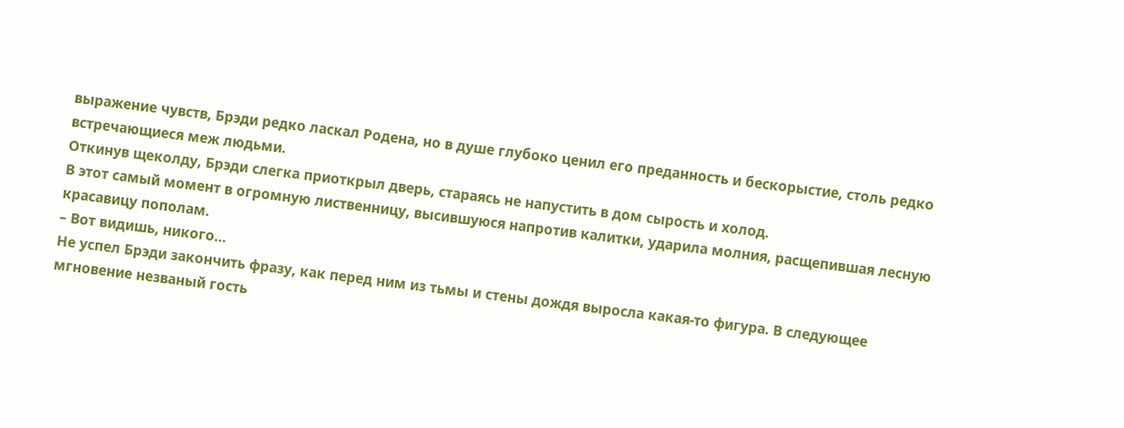выражение чувств, Брэди редко ласкал Родена, но в душе глубоко ценил его преданность и бескорыстие, столь редко встречающиеся меж людьми.
Откинув щеколду, Брэди слегка приоткрыл дверь, стараясь не напустить в дом сырость и холод.
В этот самый момент в огромную лиственницу, высившуюся напротив калитки, ударила молния, расщепившая лесную красавицу пополам.
– Вот видишь, никого…
Не успел Брэди закончить фразу, как перед ним из тьмы и стены дождя выросла какая-то фигура. В следующее мгновение незваный гость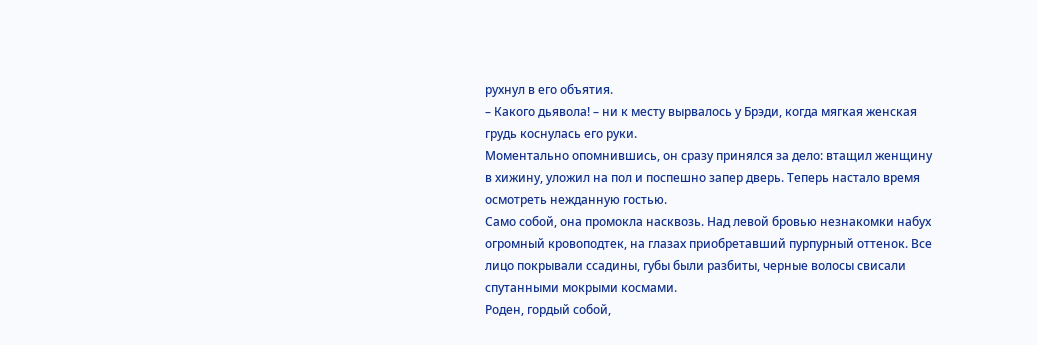рухнул в его объятия.
– Какого дьявола! – ни к месту вырвалось у Брэди, когда мягкая женская грудь коснулась его руки.
Моментально опомнившись, он сразу принялся за дело: втащил женщину в хижину, уложил на пол и поспешно запер дверь. Теперь настало время осмотреть нежданную гостью.
Само собой, она промокла насквозь. Над левой бровью незнакомки набух огромный кровоподтек, на глазах приобретавший пурпурный оттенок. Все лицо покрывали ссадины, губы были разбиты, черные волосы свисали спутанными мокрыми космами.
Роден, гордый собой,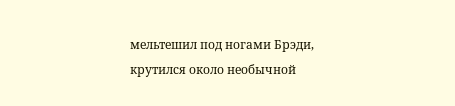мельтешил под ногами Брэди, крутился около необычной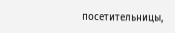посетительницы,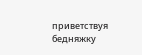приветствуя бедняжку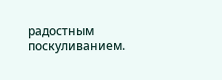радостным поскуливанием.